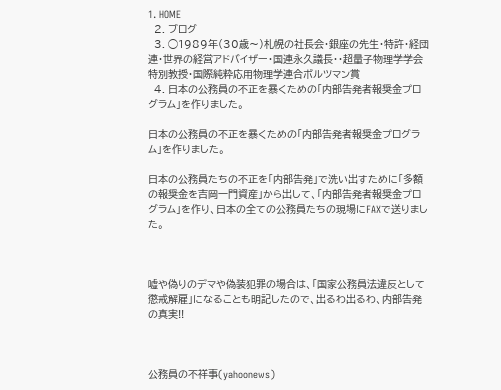1. HOME
  2. ブログ
  3. ◯1989年(30歳〜)札幌の社長会・銀座の先生・特許・経団連・世界の経営アドバイザー・国連永久議長・・超量子物理学学会特別教授・国際純粋応用物理学連合ボルツマン賞
  4. 日本の公務員の不正を暴くための「内部告発者報奨金プログラム」を作りました。

日本の公務員の不正を暴くための「内部告発者報奨金プログラム」を作りました。

日本の公務員たちの不正を「内部告発」で洗い出すために「多額の報奨金を吉岡一門資産」から出して、「内部告発者報奨金プログラム」を作り、日本の全ての公務員たちの現場にFAXで送りました。



嘘や偽りのデマや偽装犯罪の場合は、「国家公務員法違反として懲戒解雇」になることも明記したので、出るわ出るわ、内部告発の真実!!



公務員の不祥事(yahoonews)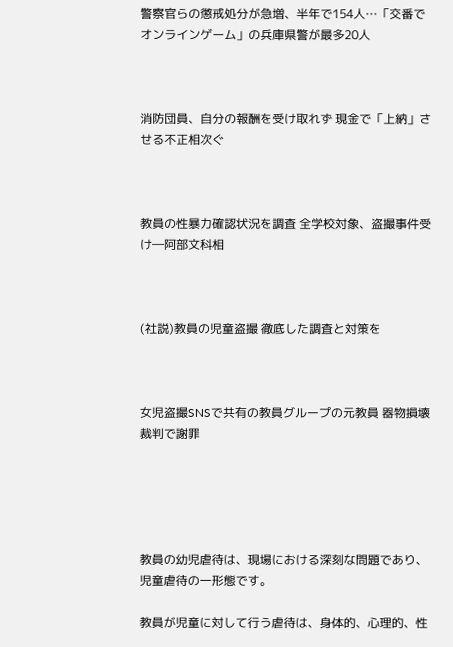警察官らの懲戒処分が急増、半年で154人…「交番でオンラインゲーム」の兵庫県警が最多20人



消防団員、自分の報酬を受け取れず 現金で「上納」させる不正相次ぐ



教員の性暴力確認状況を調査 全学校対象、盗撮事件受け―阿部文科相



(社説)教員の児童盗撮 徹底した調査と対策を



女児盗撮SNSで共有の教員グループの元教員 器物損壊裁判で謝罪





教員の幼児虐待は、現場における深刻な問題であり、児童虐待の一形態です。

教員が児童に対して行う虐待は、身体的、心理的、性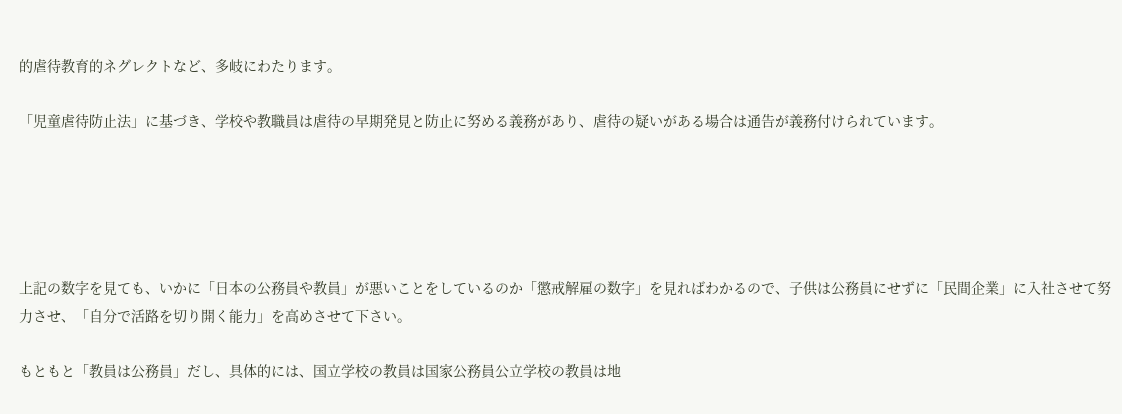的虐待教育的ネグレクトなど、多岐にわたります。

「児童虐待防止法」に基づき、学校や教職員は虐待の早期発見と防止に努める義務があり、虐待の疑いがある場合は通告が義務付けられています。





上記の数字を見ても、いかに「日本の公務員や教員」が悪いことをしているのか「懲戒解雇の数字」を見ればわかるので、子供は公務員にせずに「民間企業」に入社させて努力させ、「自分で活路を切り開く能力」を高めさせて下さい。

もともと「教員は公務員」だし、具体的には、国立学校の教員は国家公務員公立学校の教員は地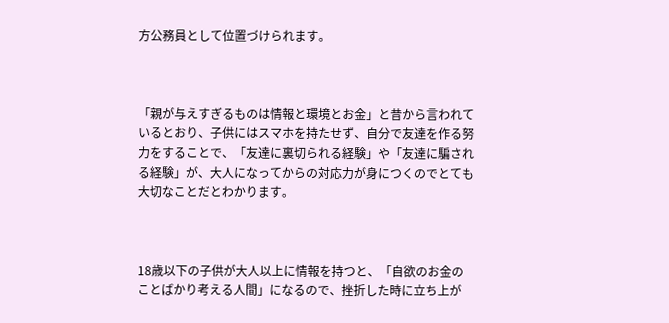方公務員として位置づけられます。



「親が与えすぎるものは情報と環境とお金」と昔から言われているとおり、子供にはスマホを持たせず、自分で友達を作る努力をすることで、「友達に裏切られる経験」や「友達に騙される経験」が、大人になってからの対応力が身につくのでとても大切なことだとわかります。



18歳以下の子供が大人以上に情報を持つと、「自欲のお金のことばかり考える人間」になるので、挫折した時に立ち上が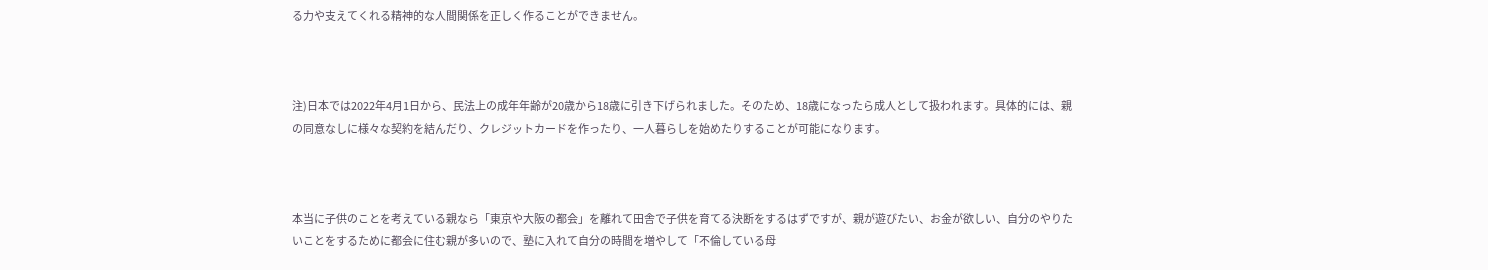る力や支えてくれる精神的な人間関係を正しく作ることができません。



注)日本では2022年4月1日から、民法上の成年年齢が20歳から18歳に引き下げられました。そのため、18歳になったら成人として扱われます。具体的には、親の同意なしに様々な契約を結んだり、クレジットカードを作ったり、一人暮らしを始めたりすることが可能になります。



本当に子供のことを考えている親なら「東京や大阪の都会」を離れて田舎で子供を育てる決断をするはずですが、親が遊びたい、お金が欲しい、自分のやりたいことをするために都会に住む親が多いので、塾に入れて自分の時間を増やして「不倫している母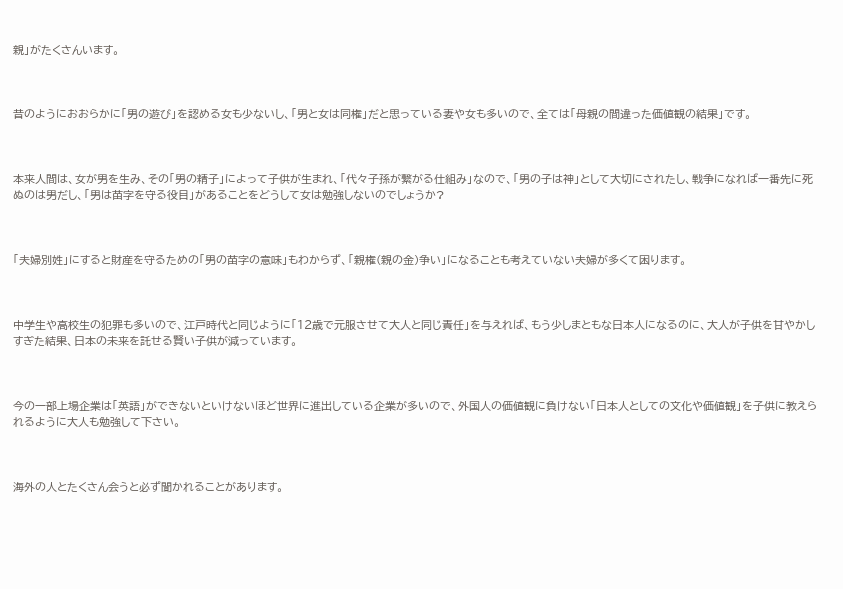親」がたくさんいます。



昔のようにおおらかに「男の遊び」を認める女も少ないし、「男と女は同権」だと思っている妻や女も多いので、全ては「母親の間違った価値観の結果」です。



本来人間は、女が男を生み、その「男の精子」によって子供が生まれ、「代々子孫が繋がる仕組み」なので、「男の子は神」として大切にされたし、戦争になれば一番先に死ぬのは男だし、「男は苗字を守る役目」があることをどうして女は勉強しないのでしょうか?



「夫婦別姓」にすると財産を守るための「男の苗字の意味」もわからず、「親権(親の金)争い」になることも考えていない夫婦が多くて困ります。



中学生や高校生の犯罪も多いので、江戸時代と同じように「12歳で元服させて大人と同じ責任」を与えれば、もう少しまともな日本人になるのに、大人が子供を甘やかしすぎた結果、日本の未来を託せる賢い子供が減っています。



今の一部上場企業は「英語」ができないといけないほど世界に進出している企業が多いので、外国人の価値観に負けない「日本人としての文化や価値観」を子供に教えられるように大人も勉強して下さい。



海外の人とたくさん会うと必ず聞かれることがあります。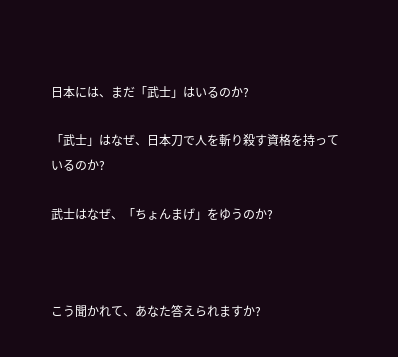日本には、まだ「武士」はいるのか?

「武士」はなぜ、日本刀で人を斬り殺す資格を持っているのか?

武士はなぜ、「ちょんまげ」をゆうのか?



こう聞かれて、あなた答えられますか?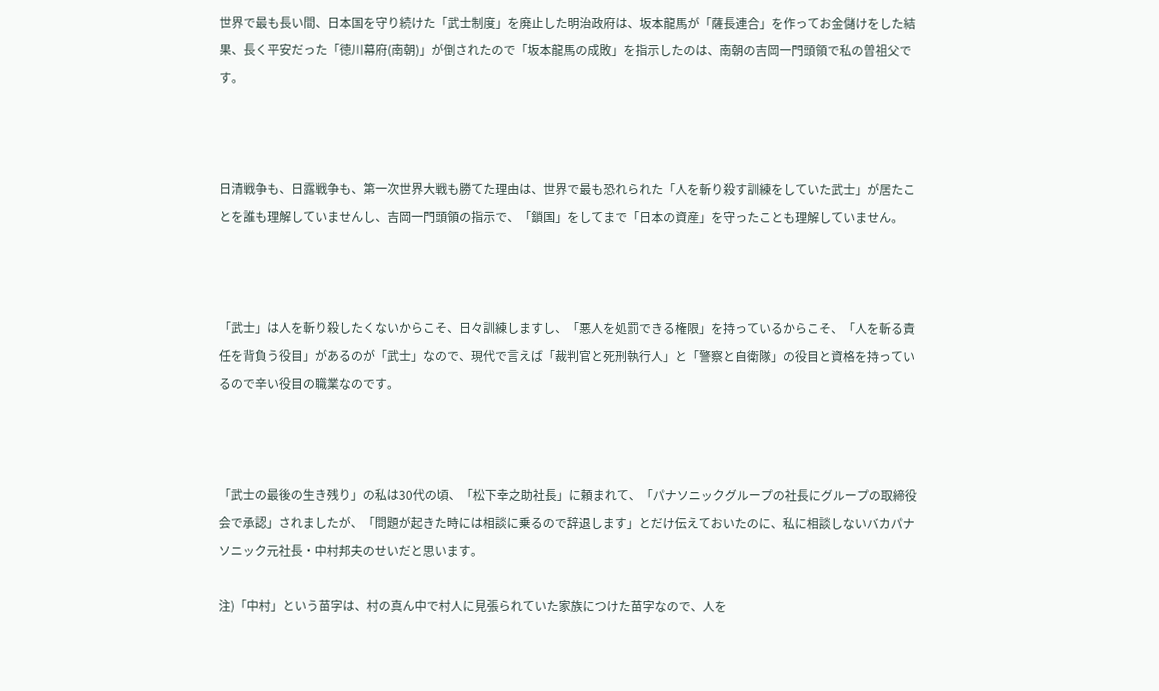世界で最も長い間、日本国を守り続けた「武士制度」を廃止した明治政府は、坂本龍馬が「薩長連合」を作ってお金儲けをした結果、長く平安だった「徳川幕府(南朝)」が倒されたので「坂本龍馬の成敗」を指示したのは、南朝の吉岡一門頭領で私の曽祖父です。



日清戦争も、日露戦争も、第一次世界大戦も勝てた理由は、世界で最も恐れられた「人を斬り殺す訓練をしていた武士」が居たことを誰も理解していませんし、吉岡一門頭領の指示で、「鎖国」をしてまで「日本の資産」を守ったことも理解していません。



「武士」は人を斬り殺したくないからこそ、日々訓練しますし、「悪人を処罰できる権限」を持っているからこそ、「人を斬る責任を背負う役目」があるのが「武士」なので、現代で言えば「裁判官と死刑執行人」と「警察と自衛隊」の役目と資格を持っているので辛い役目の職業なのです。



「武士の最後の生き残り」の私は30代の頃、「松下幸之助社長」に頼まれて、「パナソニックグループの社長にグループの取締役会で承認」されましたが、「問題が起きた時には相談に乗るので辞退します」とだけ伝えておいたのに、私に相談しないバカパナソニック元社長・中村邦夫のせいだと思います。

注)「中村」という苗字は、村の真ん中で村人に見張られていた家族につけた苗字なので、人を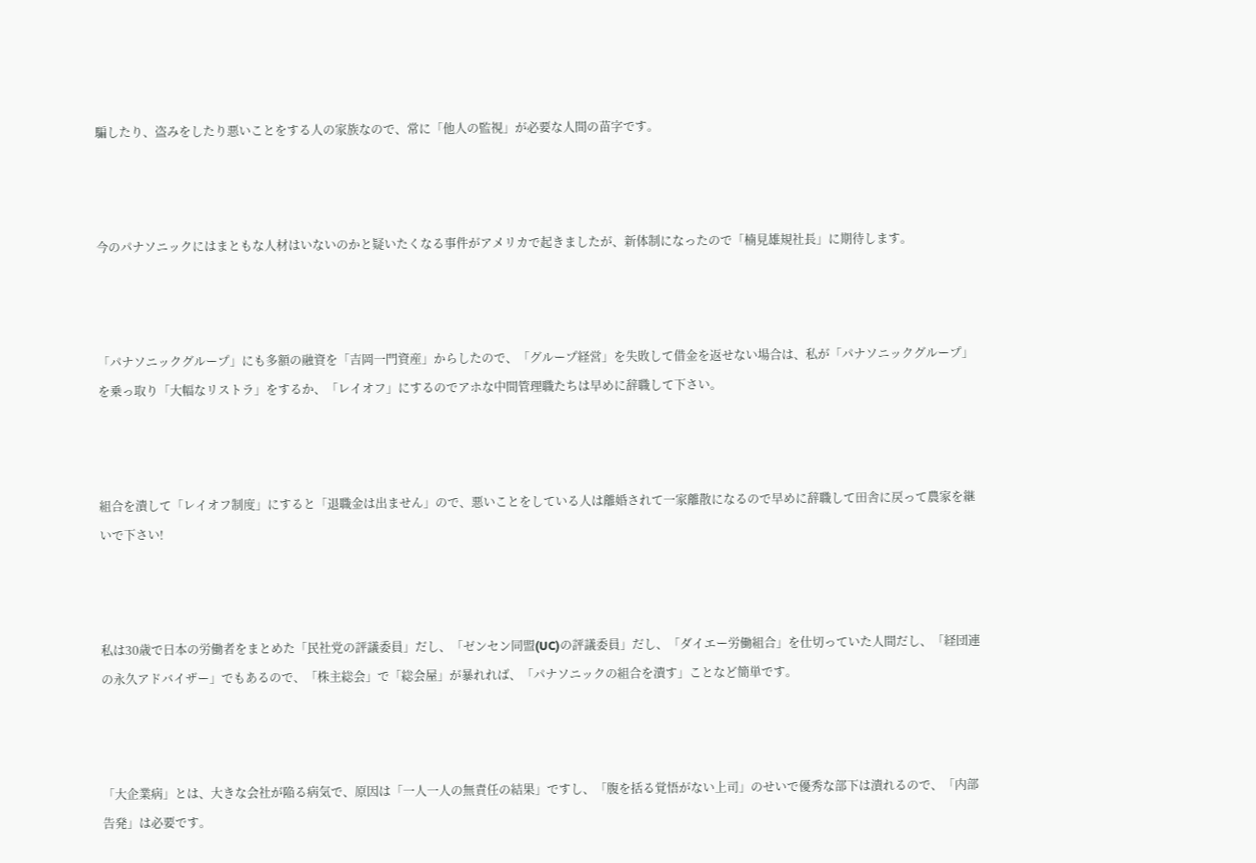騙したり、盗みをしたり悪いことをする人の家族なので、常に「他人の監視」が必要な人間の苗字です。



今のパナソニックにはまともな人材はいないのかと疑いたくなる事件がアメリカで起きましたが、新体制になったので「楠見雄規社長」に期待します。



「パナソニックグループ」にも多額の融資を「吉岡一門資産」からしたので、「グループ経営」を失敗して借金を返せない場合は、私が「パナソニックグループ」を乗っ取り「大幅なリストラ」をするか、「レイオフ」にするのでアホな中間管理職たちは早めに辞職して下さい。



組合を潰して「レイオフ制度」にすると「退職金は出ません」ので、悪いことをしている人は離婚されて一家離散になるので早めに辞職して田舎に戻って農家を継いで下さい!



私は30歳で日本の労働者をまとめた「民社党の評議委員」だし、「ゼンセン同盟(UC)の評議委員」だし、「ダイエー労働組合」を仕切っていた人間だし、「経団連の永久アドバイザー」でもあるので、「株主総会」で「総会屋」が暴れれば、「パナソニックの組合を潰す」ことなど簡単です。



「大企業病」とは、大きな会社が陥る病気で、原因は「一人一人の無責任の結果」ですし、「腹を括る覚悟がない上司」のせいで優秀な部下は潰れるので、「内部告発」は必要です。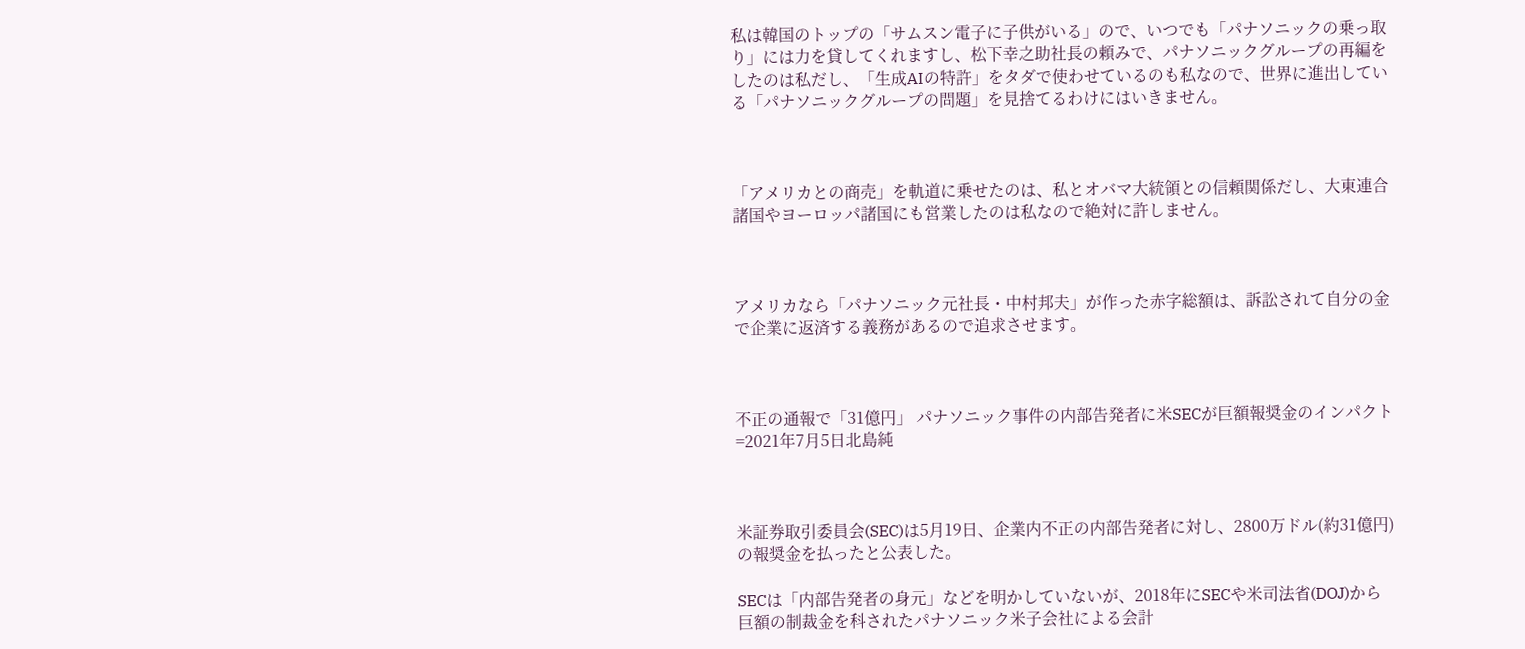私は韓国のトップの「サムスン電子に子供がいる」ので、いつでも「パナソニックの乗っ取り」には力を貸してくれますし、松下幸之助社長の頼みで、パナソニックグループの再編をしたのは私だし、「生成AIの特許」をタダで使わせているのも私なので、世界に進出している「パナソニックグループの問題」を見捨てるわけにはいきません。



「アメリカとの商売」を軌道に乗せたのは、私とオバマ大統領との信頼関係だし、大東連合諸国やヨーロッパ諸国にも営業したのは私なので絶対に許しません。



アメリカなら「パナソニック元社長・中村邦夫」が作った赤字総額は、訴訟されて自分の金で企業に返済する義務があるので追求させます。



不正の通報で「31億円」 パナソニック事件の内部告発者に米SECが巨額報奨金のインパクト=2021年7月5日北島純



米証券取引委員会(SEC)は5月19日、企業内不正の内部告発者に対し、2800万ドル(約31億円)の報奨金を払ったと公表した。

SECは「内部告発者の身元」などを明かしていないが、2018年にSECや米司法省(DOJ)から巨額の制裁金を科されたパナソニック米子会社による会計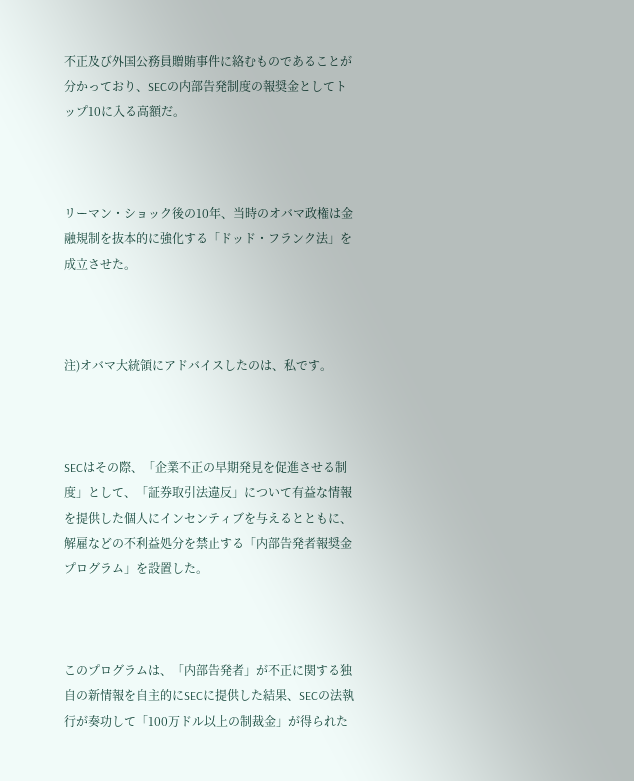不正及び外国公務員贈賄事件に絡むものであることが分かっており、SECの内部告発制度の報奨金としてトップ10に入る高額だ。



リーマン・ショック後の10年、当時のオバマ政権は金融規制を抜本的に強化する「ドッド・フランク法」を成立させた。



注)オバマ大統領にアドバイスしたのは、私です。



SECはその際、「企業不正の早期発見を促進させる制度」として、「証券取引法違反」について有益な情報を提供した個人にインセンティブを与えるとともに、解雇などの不利益処分を禁止する「内部告発者報奨金プログラム」を設置した。



このプログラムは、「内部告発者」が不正に関する独自の新情報を自主的にSECに提供した結果、SECの法執行が奏功して「100万ドル以上の制裁金」が得られた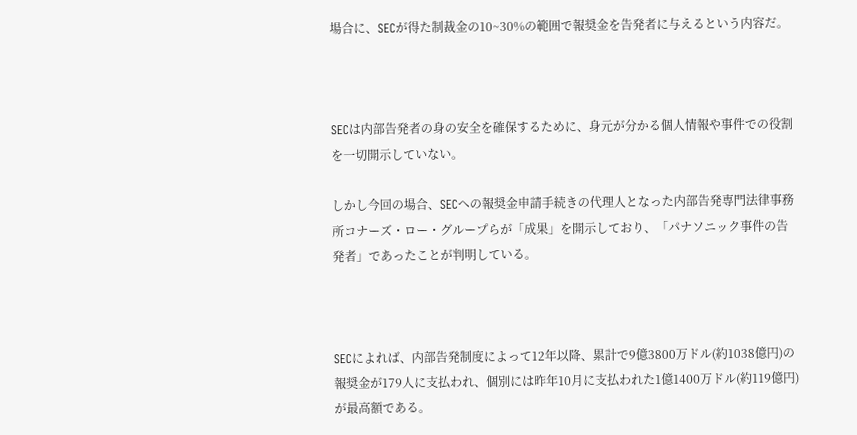場合に、SECが得た制裁金の10~30%の範囲で報奨金を告発者に与えるという内容だ。



SECは内部告発者の身の安全を確保するために、身元が分かる個人情報や事件での役割を一切開示していない。

しかし今回の場合、SECへの報奨金申請手続きの代理人となった内部告発専門法律事務所コナーズ・ロー・グループらが「成果」を開示しており、「パナソニック事件の告発者」であったことが判明している。



SECによれば、内部告発制度によって12年以降、累計で9億3800万ドル(約1038億円)の報奨金が179人に支払われ、個別には昨年10月に支払われた1億1400万ドル(約119億円)が最高額である。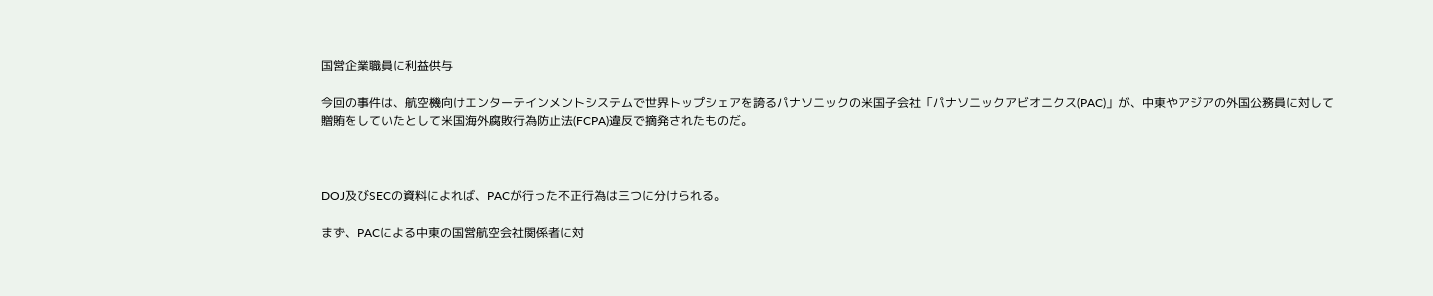国営企業職員に利益供与

今回の事件は、航空機向けエンターテインメントシステムで世界トップシェアを誇るパナソニックの米国子会社「パナソニックアビオニクス(PAC)」が、中東やアジアの外国公務員に対して贈賄をしていたとして米国海外腐敗行為防止法(FCPA)違反で摘発されたものだ。



DOJ及びSECの資料によれば、PACが行った不正行為は三つに分けられる。

まず、PACによる中東の国営航空会社関係者に対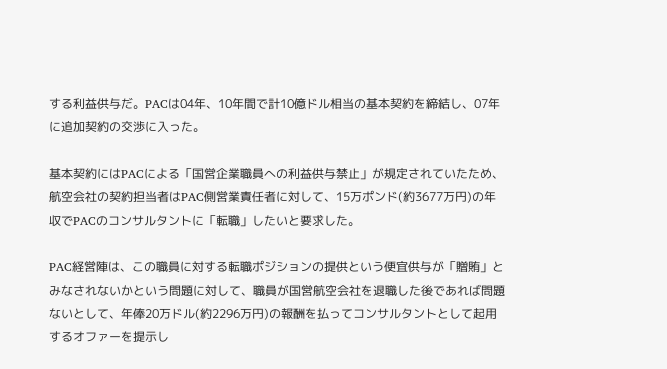する利益供与だ。PACは04年、10年間で計10億ドル相当の基本契約を締結し、07年に追加契約の交渉に入った。

基本契約にはPACによる「国営企業職員への利益供与禁止」が規定されていたため、航空会社の契約担当者はPAC側営業責任者に対して、15万ポンド(約3677万円)の年収でPACのコンサルタントに「転職」したいと要求した。

PAC経営陣は、この職員に対する転職ポジションの提供という便宜供与が「贈賄」とみなされないかという問題に対して、職員が国営航空会社を退職した後であれば問題ないとして、年俸20万ドル(約2296万円)の報酬を払ってコンサルタントとして起用するオファーを提示し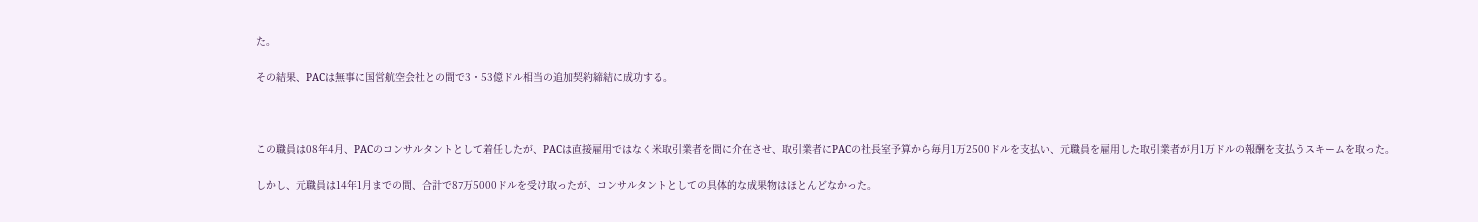た。

その結果、PACは無事に国営航空会社との間で3・53億ドル相当の追加契約締結に成功する。



この職員は08年4月、PACのコンサルタントとして着任したが、PACは直接雇用ではなく米取引業者を間に介在させ、取引業者にPACの社長室予算から毎月1万2500ドルを支払い、元職員を雇用した取引業者が月1万ドルの報酬を支払うスキームを取った。

しかし、元職員は14年1月までの間、合計で87万5000ドルを受け取ったが、コンサルタントとしての具体的な成果物はほとんどなかった。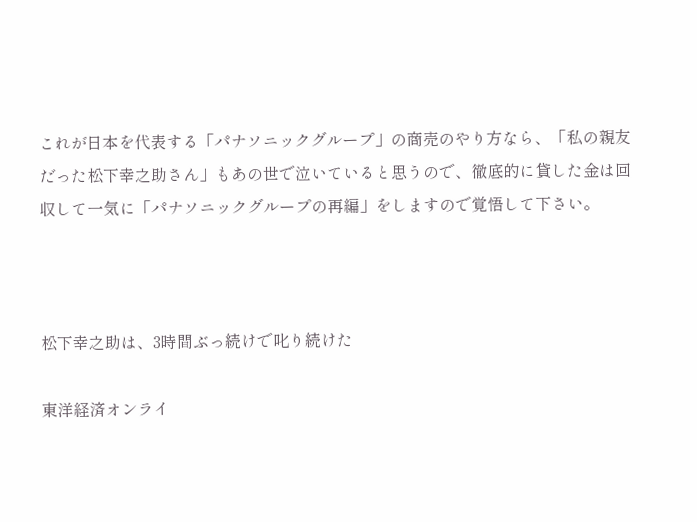これが日本を代表する「パナソニックグループ」の商売のやり方なら、「私の親友だった松下幸之助さん」もあの世で泣いていると思うので、徹底的に貸した金は回収して一気に「パナソニックグループの再編」をしますので覚悟して下さい。



松下幸之助は、3時間ぶっ続けで叱り続けた

東洋経済オンライ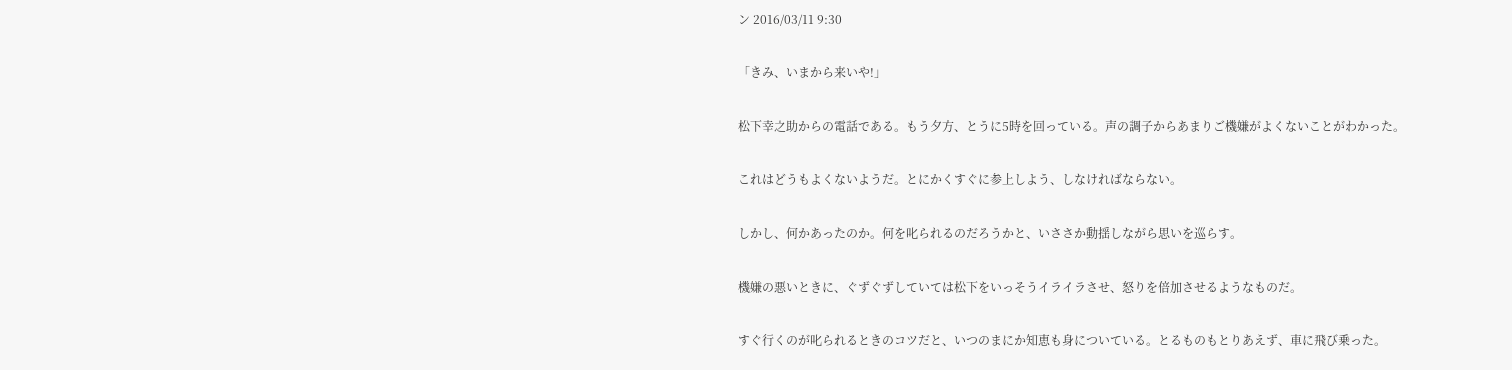ン 2016/03/11 9:30

「きみ、いまから来いや!」

松下幸之助からの電話である。もう夕方、とうに5時を回っている。声の調子からあまりご機嫌がよくないことがわかった。

これはどうもよくないようだ。とにかくすぐに参上しよう、しなければならない。

しかし、何かあったのか。何を叱られるのだろうかと、いささか動揺しながら思いを巡らす。

機嫌の悪いときに、ぐずぐずしていては松下をいっそうイライラさせ、怒りを倍加させるようなものだ。

すぐ行くのが叱られるときのコツだと、いつのまにか知恵も身についている。とるものもとりあえず、車に飛び乗った。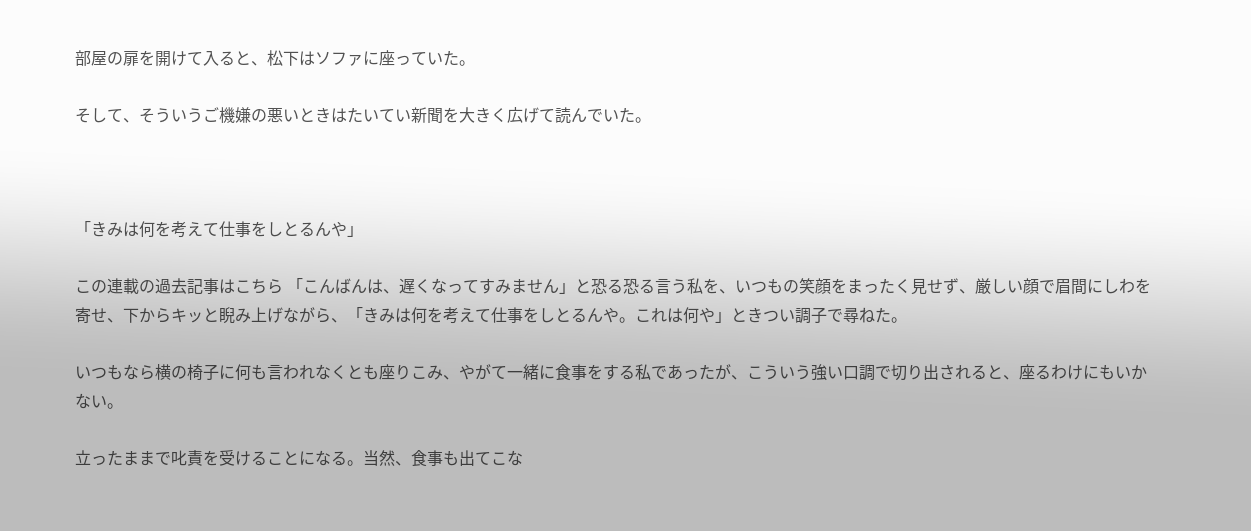部屋の扉を開けて入ると、松下はソファに座っていた。

そして、そういうご機嫌の悪いときはたいてい新聞を大きく広げて読んでいた。



「きみは何を考えて仕事をしとるんや」

この連載の過去記事はこちら 「こんばんは、遅くなってすみません」と恐る恐る言う私を、いつもの笑顔をまったく見せず、厳しい顔で眉間にしわを寄せ、下からキッと睨み上げながら、「きみは何を考えて仕事をしとるんや。これは何や」ときつい調子で尋ねた。

いつもなら横の椅子に何も言われなくとも座りこみ、やがて一緒に食事をする私であったが、こういう強い口調で切り出されると、座るわけにもいかない。

立ったままで叱責を受けることになる。当然、食事も出てこな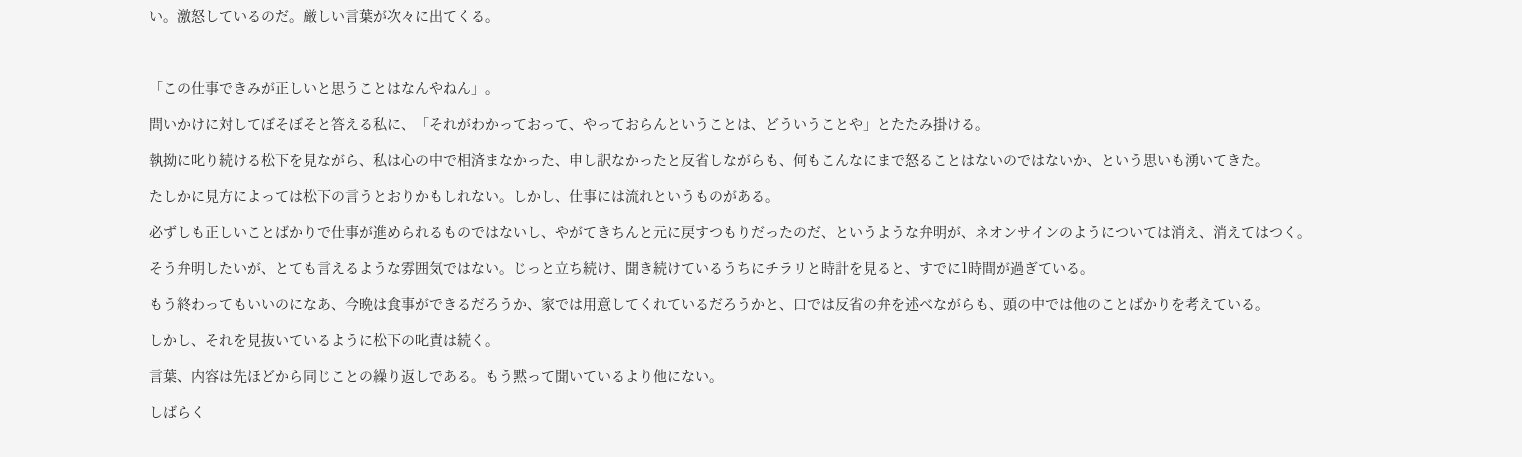い。激怒しているのだ。厳しい言葉が次々に出てくる。



「この仕事できみが正しいと思うことはなんやねん」。

問いかけに対してぼそぼそと答える私に、「それがわかっておって、やっておらんということは、どういうことや」とたたみ掛ける。

執拗に叱り続ける松下を見ながら、私は心の中で相済まなかった、申し訳なかったと反省しながらも、何もこんなにまで怒ることはないのではないか、という思いも湧いてきた。

たしかに見方によっては松下の言うとおりかもしれない。しかし、仕事には流れというものがある。

必ずしも正しいことばかりで仕事が進められるものではないし、やがてきちんと元に戻すつもりだったのだ、というような弁明が、ネオンサインのようについては消え、消えてはつく。

そう弁明したいが、とても言えるような雰囲気ではない。じっと立ち続け、聞き続けているうちにチラリと時計を見ると、すでに1時間が過ぎている。

もう終わってもいいのになあ、今晩は食事ができるだろうか、家では用意してくれているだろうかと、口では反省の弁を述べながらも、頭の中では他のことばかりを考えている。

しかし、それを見抜いているように松下の叱責は続く。

言葉、内容は先ほどから同じことの繰り返しである。もう黙って聞いているより他にない。

しばらく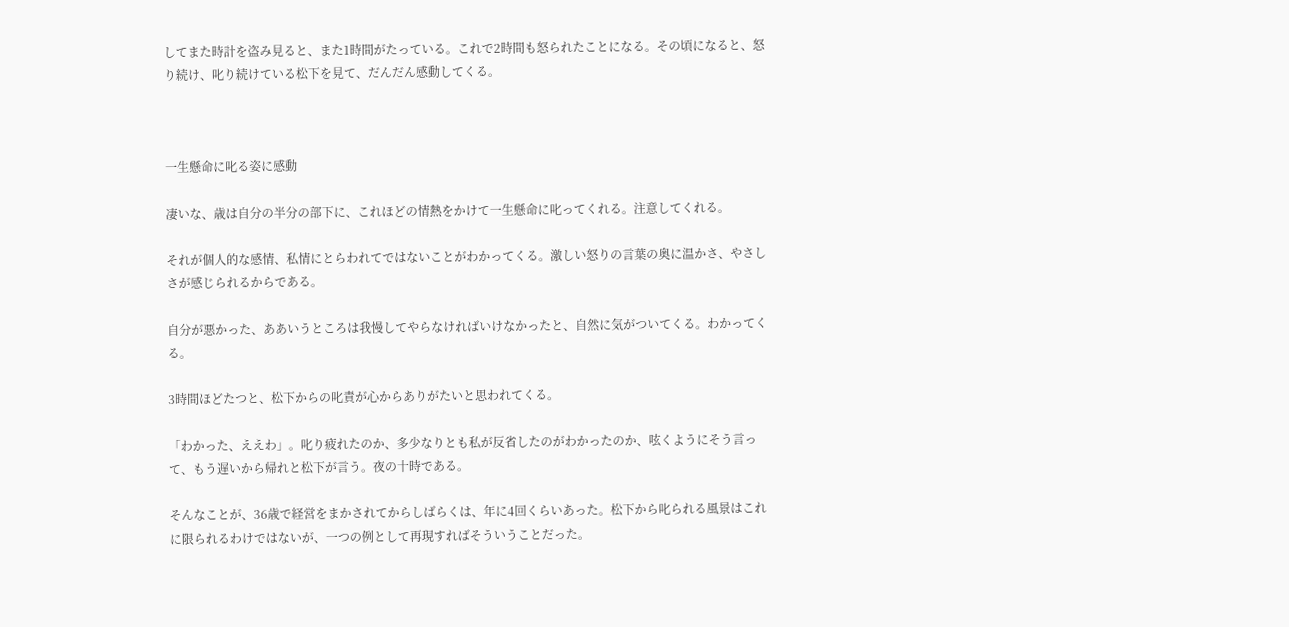してまた時計を盗み見ると、また1時間がたっている。これで2時間も怒られたことになる。その頃になると、怒り続け、叱り続けている松下を見て、だんだん感動してくる。



一生懸命に叱る姿に感動

凄いな、歳は自分の半分の部下に、これほどの情熱をかけて一生懸命に叱ってくれる。注意してくれる。

それが個人的な感情、私情にとらわれてではないことがわかってくる。激しい怒りの言葉の奥に温かさ、やさしさが感じられるからである。

自分が悪かった、ああいうところは我慢してやらなければいけなかったと、自然に気がついてくる。わかってくる。

3時間ほどたつと、松下からの叱責が心からありがたいと思われてくる。

「わかった、ええわ」。叱り疲れたのか、多少なりとも私が反省したのがわかったのか、呟くようにそう言って、もう遅いから帰れと松下が言う。夜の十時である。

そんなことが、36歳で経営をまかされてからしばらくは、年に4回くらいあった。松下から叱られる風景はこれに限られるわけではないが、一つの例として再現すればそういうことだった。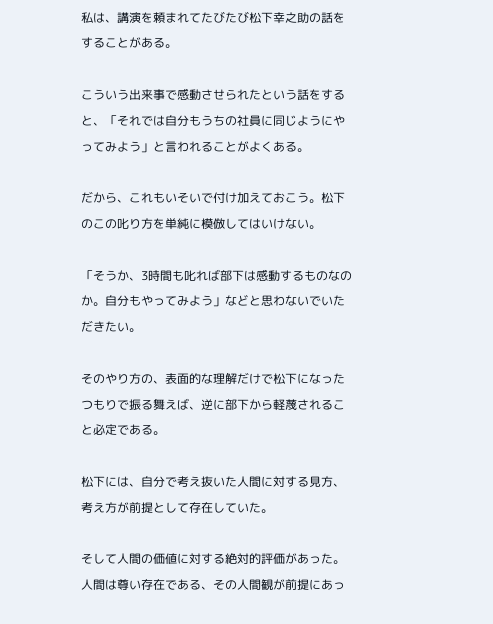私は、講演を頼まれてたびたび松下幸之助の話をすることがある。

こういう出来事で感動させられたという話をすると、「それでは自分もうちの社員に同じようにやってみよう」と言われることがよくある。

だから、これもいそいで付け加えておこう。松下のこの叱り方を単純に模倣してはいけない。

「そうか、3時間も叱れば部下は感動するものなのか。自分もやってみよう」などと思わないでいただきたい。

そのやり方の、表面的な理解だけで松下になったつもりで振る舞えば、逆に部下から軽蔑されること必定である。

松下には、自分で考え抜いた人間に対する見方、考え方が前提として存在していた。

そして人間の価値に対する絶対的評価があった。人間は尊い存在である、その人間観が前提にあっ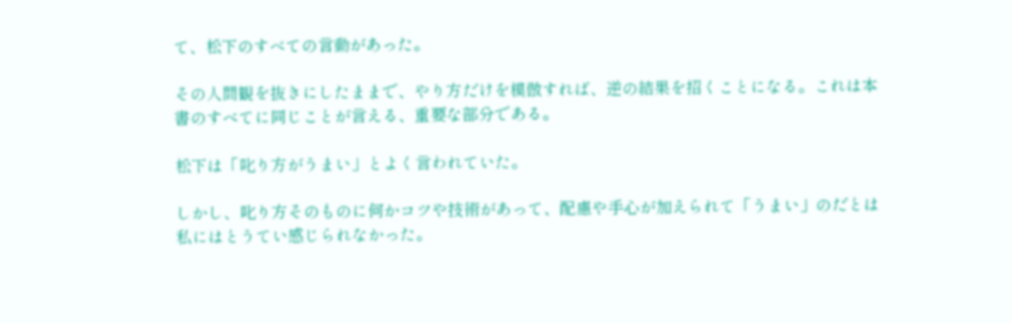て、松下のすべての言動があった。

その人間観を抜きにしたままで、やり方だけを模倣すれば、逆の結果を招くことになる。これは本書のすべてに同じことが言える、重要な部分である。

松下は「叱り方がうまい」とよく言われていた。

しかし、叱り方そのものに何かコツや技術があって、配慮や手心が加えられて「うまい」のだとは私にはとうてい感じられなかった。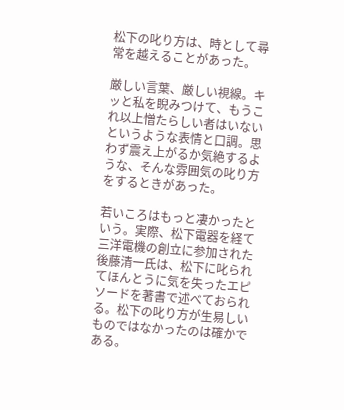松下の叱り方は、時として尋常を越えることがあった。

厳しい言葉、厳しい視線。キッと私を睨みつけて、もうこれ以上憎たらしい者はいないというような表情と口調。思わず震え上がるか気絶するような、そんな雰囲気の叱り方をするときがあった。

若いころはもっと凄かったという。実際、松下電器を経て三洋電機の創立に参加された後藤清一氏は、松下に叱られてほんとうに気を失ったエピソードを著書で述べておられる。松下の叱り方が生易しいものではなかったのは確かである。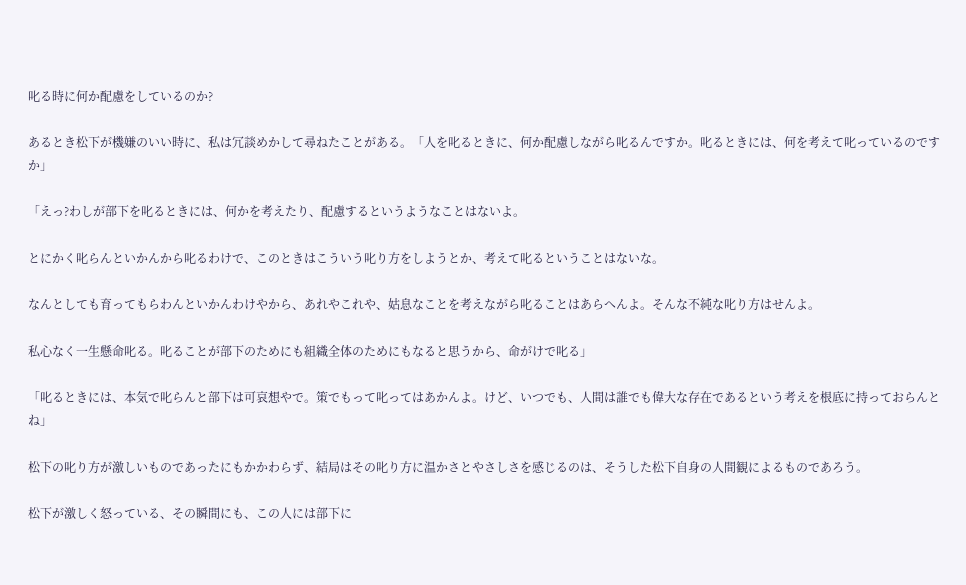叱る時に何か配慮をしているのか?

あるとき松下が機嫌のいい時に、私は冗談めかして尋ねたことがある。「人を叱るときに、何か配慮しながら叱るんですか。叱るときには、何を考えて叱っているのですか」

「えっ?わしが部下を叱るときには、何かを考えたり、配慮するというようなことはないよ。

とにかく叱らんといかんから叱るわけで、このときはこういう叱り方をしようとか、考えて叱るということはないな。

なんとしても育ってもらわんといかんわけやから、あれやこれや、姑息なことを考えながら叱ることはあらへんよ。そんな不純な叱り方はせんよ。

私心なく一生懸命叱る。叱ることが部下のためにも組織全体のためにもなると思うから、命がけで叱る」

「叱るときには、本気で叱らんと部下は可哀想やで。策でもって叱ってはあかんよ。けど、いつでも、人間は誰でも偉大な存在であるという考えを根底に持っておらんとね」

松下の叱り方が激しいものであったにもかかわらず、結局はその叱り方に温かさとやさしさを感じるのは、そうした松下自身の人間観によるものであろう。

松下が激しく怒っている、その瞬間にも、この人には部下に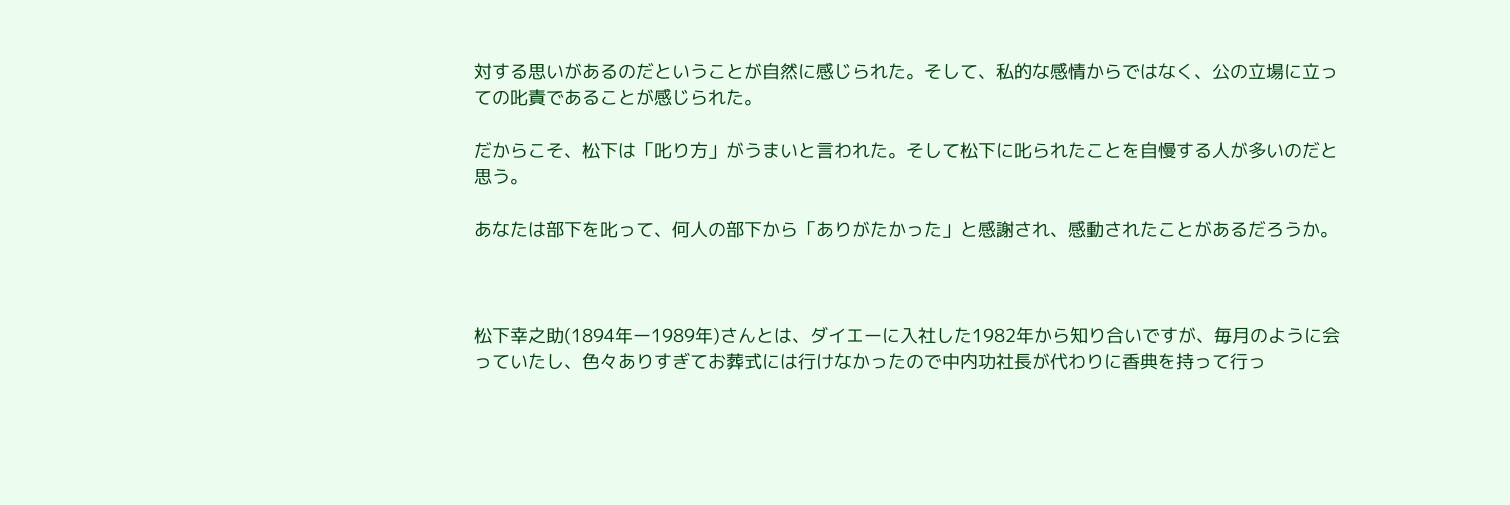対する思いがあるのだということが自然に感じられた。そして、私的な感情からではなく、公の立場に立っての叱責であることが感じられた。

だからこそ、松下は「叱り方」がうまいと言われた。そして松下に叱られたことを自慢する人が多いのだと思う。

あなたは部下を叱って、何人の部下から「ありがたかった」と感謝され、感動されたことがあるだろうか。



松下幸之助(1894年ー1989年)さんとは、ダイエーに入社した1982年から知り合いですが、毎月のように会っていたし、色々ありすぎてお葬式には行けなかったので中内功社長が代わりに香典を持って行っ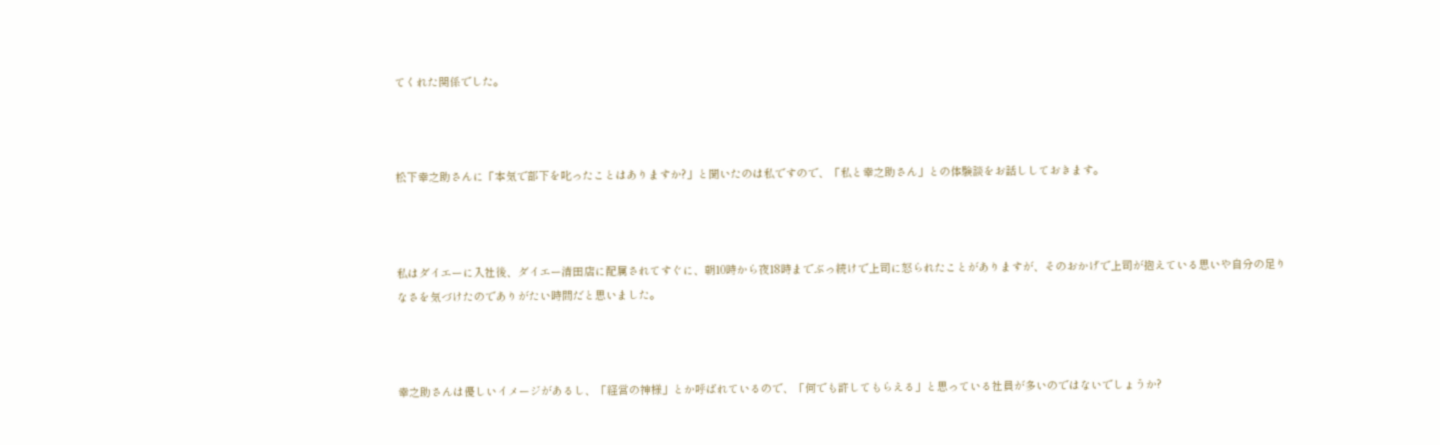てくれた関係でした。



松下幸之助さんに「本気で部下を叱ったことはありますか?」と聞いたのは私ですので、「私と幸之助さん」との体験談をお話ししておきます。



私はダイエーに入社後、ダイエー清田店に配属されてすぐに、朝10時から夜18時までぶっ続けで上司に怒られたことがありますが、そのおかげで上司が抱えている思いや自分の足りなさを気づけたのでありがたい時間だと思いました。



幸之助さんは優しいイメージがあるし、「経営の神様」とか呼ばれているので、「何でも許してもらえる」と思っている社員が多いのではないでしょうか?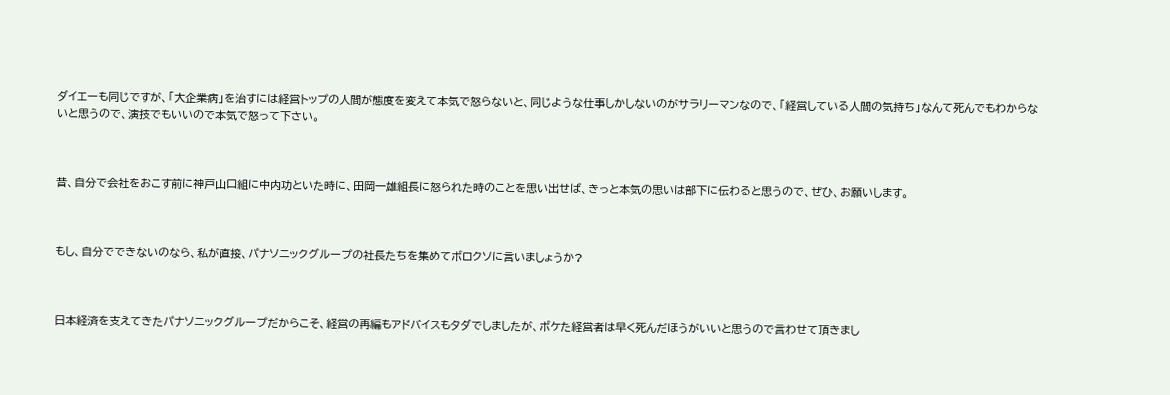ダイエーも同じですが、「大企業病」を治すには経営トップの人間が態度を変えて本気で怒らないと、同じような仕事しかしないのがサラリーマンなので、「経営している人間の気持ち」なんて死んでもわからないと思うので、演技でもいいので本気で怒って下さい。



昔、自分で会社をおこす前に神戸山口組に中内功といた時に、田岡一雄組長に怒られた時のことを思い出せば、きっと本気の思いは部下に伝わると思うので、ぜひ、お願いします。



もし、自分でできないのなら、私が直接、パナソニックグループの社長たちを集めてボロクソに言いましょうか?



日本経済を支えてきたパナソニックグループだからこそ、経営の再編もアドバイスもタダでしましたが、ボケた経営者は早く死んだほうがいいと思うので言わせて頂きまし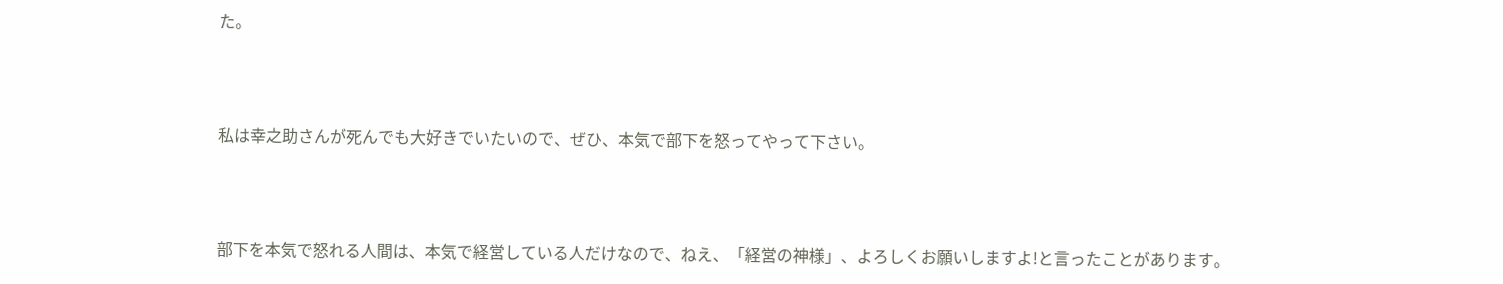た。



私は幸之助さんが死んでも大好きでいたいので、ぜひ、本気で部下を怒ってやって下さい。



部下を本気で怒れる人間は、本気で経営している人だけなので、ねえ、「経営の神様」、よろしくお願いしますよ!と言ったことがあります。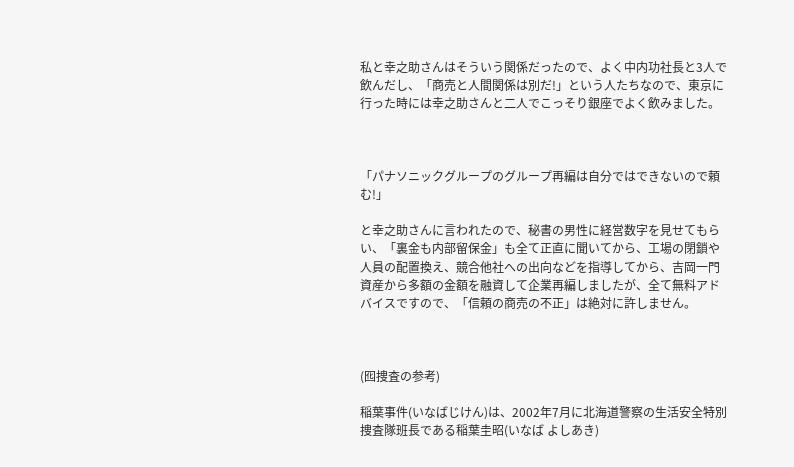私と幸之助さんはそういう関係だったので、よく中内功社長と3人で飲んだし、「商売と人間関係は別だ!」という人たちなので、東京に行った時には幸之助さんと二人でこっそり銀座でよく飲みました。



「パナソニックグループのグループ再編は自分ではできないので頼む!」

と幸之助さんに言われたので、秘書の男性に経営数字を見せてもらい、「裏金も内部留保金」も全て正直に聞いてから、工場の閉鎖や人員の配置換え、競合他社への出向などを指導してから、吉岡一門資産から多額の金額を融資して企業再編しましたが、全て無料アドバイスですので、「信頼の商売の不正」は絶対に許しません。



(囮捜査の参考)

稲葉事件(いなばじけん)は、2002年7月に北海道警察の生活安全特別捜査隊班長である稲葉圭昭(いなば よしあき)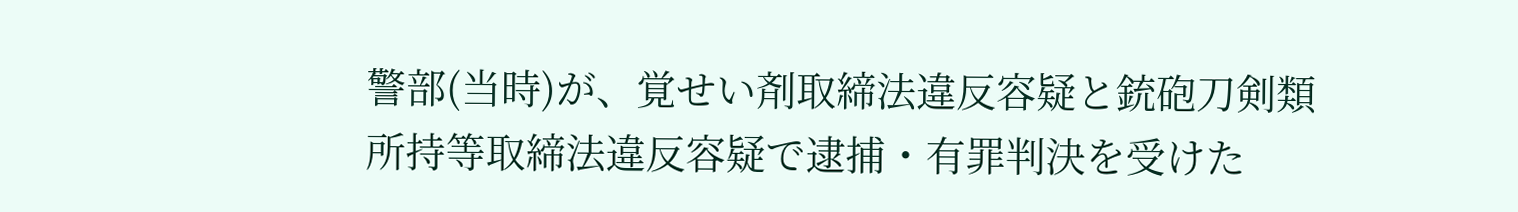警部(当時)が、覚せい剤取締法違反容疑と銃砲刀剣類所持等取締法違反容疑で逮捕・有罪判決を受けた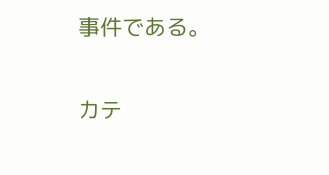事件である。

カテ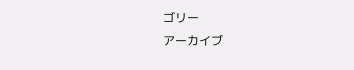ゴリー
アーカイブ